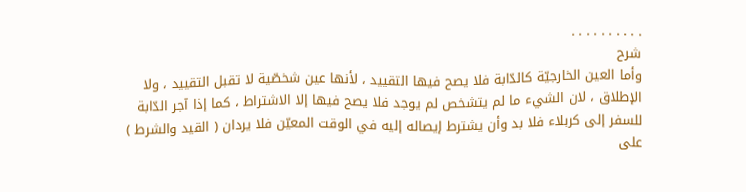. . . . . . . . . .
شرح
وأما العين الخارجيّة كالدّابة فلا يصح فيها التقييد ، لأنها عين شخصّية لا تقبل التقييد ، ولا الإطلاق ، لان الشيء ما لم يتشخص لم يوجد فلا يصح فيها إلا الاشتراط ، كما إذا آجر الدّابة للسفر إلى كربلاء فلا بد وأن يشترط إيصاله إليه في الوقت المعيّن فلا يردان ( القيد والشرط ) على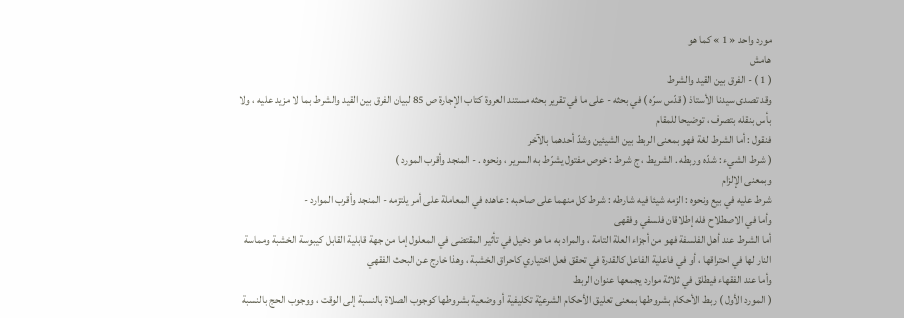مورد واحد « 1 » كما هو
هامش
( 1 ) - الفرق بين القيد والشرط
وقد تصدى سيدنا الأستاذ ( قدّس سرّه ) في بحثه - على ما في تقرير بحثه مستند العروة كتاب الإجارة ص 85 لبيان الفرق بين القيد والشرط بما لا مزيد عليه ، ولا بأس بنقله بتصرف ، توضيحا للمقام
فنقول : أما الشرط لغة فهو بمعنى الربط بين الشيئين وشدّ أحدهما بالآخر
( شرط الشيء : شدّه وربطه . الشريط ، ج شرط : خوص مفتول يشرّط به السرير ، ونحوه . - المنجد وأقرب المورد )
وبمعنى الإلزام
شرط عليه في بيع ونحوه : الزمه شيئا فيه شارطه : شرط كل منهما على صاحبه : عاهده في المعاملة على أمر يلتزمه - المنجد وأقرب الموارد -
وأما في الاصطلاح فله إطلاقان فلسفي وفقهى
أما الشرط عند أهل الفلسفة فهو من أجزاء العلة التامة ، والمراد به ما هو دخيل في تأثير المقتضى في المعلول إما من جهة قابلية القابل كيبوسة الخشبة ومماسة النار لها في احتراقها ، أو في فاعلية الفاعل كالقدرة في تحقق فعل اختياري كاحراق الخشبة ، وهذا خارج عن البحث الفقهي
وأما عند الفقهاء فيطلق في ثلاثة موارد يجمعها عنوان الربط
( المورد الأول ) ربط الأحكام بشروطها بمعنى تعليق الأحكام الشرعيّة تكليفية أو وضعية بشروطها كوجوب الصلاة بالنسبة إلى الوقت ، ووجوب الحج بالنسبة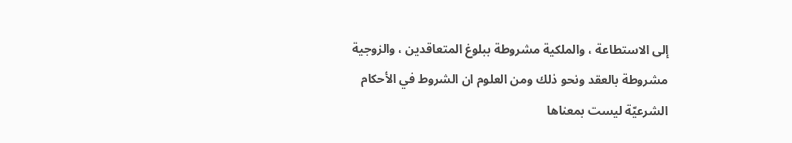إلى الاستطاعة ، والملكية مشروطة ببلوغ المتعاقدين ، والزوجية مشروطة بالعقد ونحو ذلك ومن العلوم ان الشروط في الأحكام الشرعيّة ليست بمعناها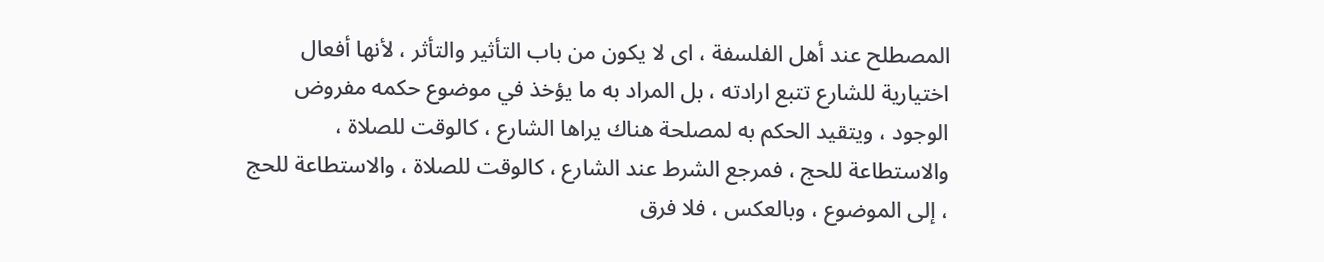المصطلح عند أهل الفلسفة ، اى لا يكون من باب التأثير والتأثر ، لأنها أفعال اختيارية للشارع تتبع ارادته ، بل المراد به ما يؤخذ في موضوع حكمه مفروض الوجود ، ويتقيد الحكم به لمصلحة هناك يراها الشارع ، كالوقت للصلاة ، والاستطاعة للحج ، فمرجع الشرط عند الشارع ، كالوقت للصلاة ، والاستطاعة للحج ، إلى الموضوع ، وبالعكس ، فلا فرق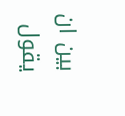بين ان يقول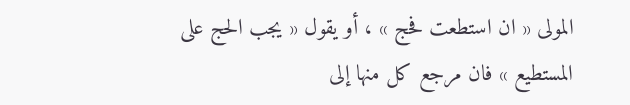المولى « ان استطعت فحج » ، أو يقول « يجب الحج على المستطيع » فان مرجع كل منها إلى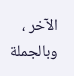الآخر ، وبالجملة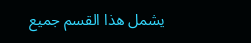يشمل هذا القسم جميع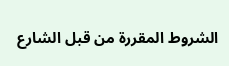الشروط المقررة من قبل الشارع